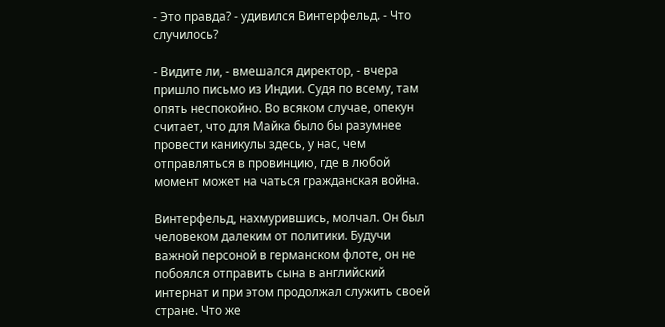- Это правда? - удивился Винтерфельд. - Что случилось?

- Видите ли, - вмешался директор, - вчера пришло письмо из Индии. Судя по всему, там опять неспокойно. Во всяком случае, опекун считает, что для Майка было бы разумнее провести каникулы здесь, у нас, чем отправляться в провинцию, где в любой момент может на чаться гражданская война.

Винтерфельд, нахмурившись, молчал. Он был человеком далеким от политики. Будучи важной персоной в германском флоте, он не побоялся отправить сына в английский интернат и при этом продолжал служить своей стране. Что же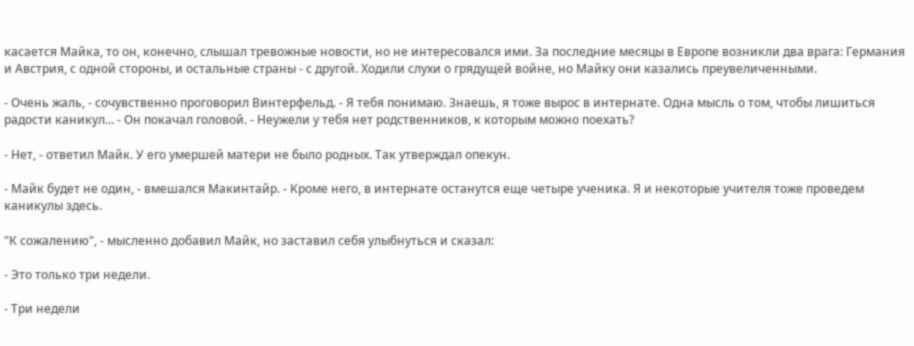касается Майка, то он, конечно, слышал тревожные новости, но не интересовался ими. За последние месяцы в Европе возникли два врага: Германия и Австрия, с одной стороны, и остальные страны - с другой. Ходили слухи о грядущей войне, но Майку они казались преувеличенными.

- Очень жаль, - сочувственно проговорил Винтерфельд. - Я тебя понимаю. Знаешь, я тоже вырос в интернате. Одна мысль о том, чтобы лишиться радости каникул... - Он покачал головой. - Неужели у тебя нет родственников, к которым можно поехать?

- Нет, - ответил Майк. У его умершей матери не было родных. Так утверждал опекун.

- Майк будет не один, - вмешался Макинтайр. - Кроме него, в интернате останутся еще четыре ученика. Я и некоторые учителя тоже проведем каникулы здесь.

"К сожалению", - мысленно добавил Майк, но заставил себя улыбнуться и сказал:

- Это только три недели.

- Три недели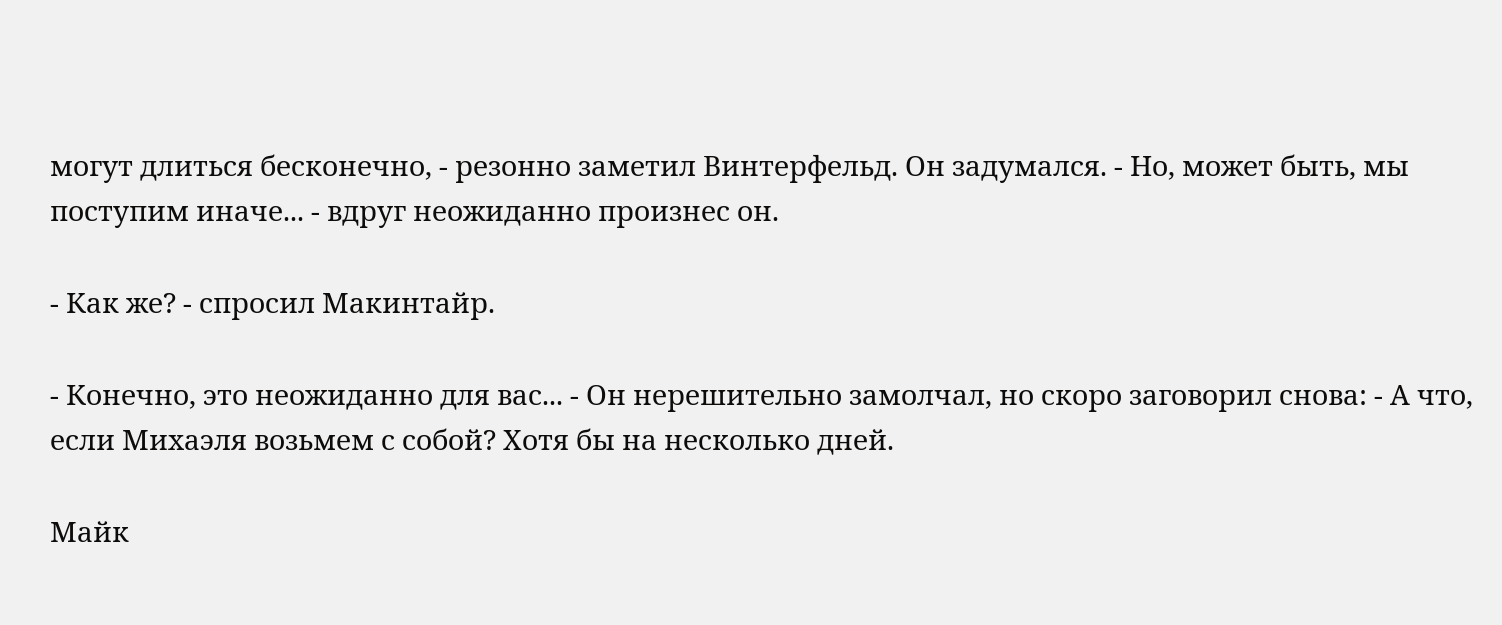могут длиться бесконечно, - резонно заметил Винтерфельд. Он задумался. - Но, может быть, мы поступим иначе... - вдруг неожиданно произнес он.

- Как же? - спросил Макинтайр.

- Конечно, это неожиданно для вас... - Он нерешительно замолчал, но скоро заговорил снова: - А что, если Михаэля возьмем с собой? Хотя бы на несколько дней.

Майк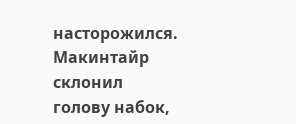насторожился. Макинтайр склонил голову набок,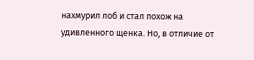нахмурил лоб и стал похож на удивленного щенка. Но, в отличие от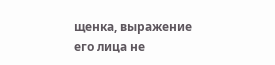щенка, выражение его лица не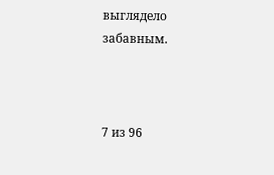выглядело забавным.



7 из 96